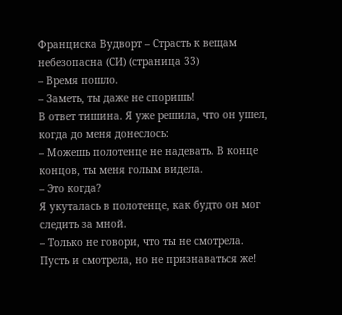Франциска Вудворт – Страсть к вещам небезопасна (СИ) (страница 33)
– Время пошло.
– Заметь, ты даже не споришь!
В ответ тишина. Я уже решила, что он ушел, когда до меня донеслось:
– Можешь полотенце не надевать. В конце концов, ты меня голым видела.
– Это когда?
Я укуталась в полотенце, как будто он мог следить за мной.
– Только не говори, что ты не смотрела.
Пусть и смотрела, но не признаваться же!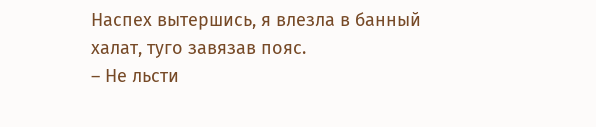Наспех вытершись, я влезла в банный халат, туго завязав пояс.
– Не льсти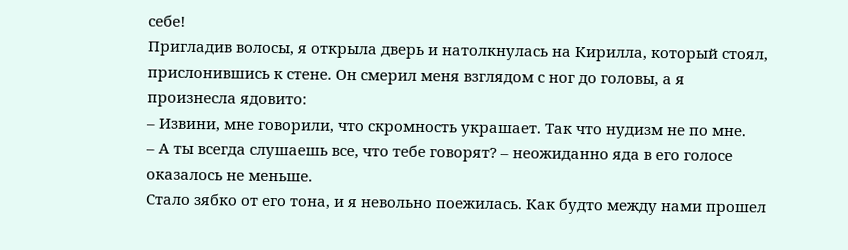себе!
Пригладив волосы, я открыла дверь и натолкнулась на Кирилла, который стоял, прислонившись к стене. Он смерил меня взглядом с ног до головы, а я произнесла ядовито:
– Извини, мне говорили, что скромность украшает. Так что нудизм не по мне.
– А ты всегда слушаешь все, что тебе говорят? – неожиданно яда в его голосе оказалось не меньше.
Стало зябко от его тона, и я невольно поежилась. Как будто между нами прошел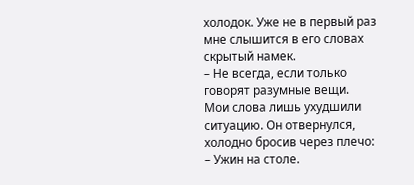холодок. Уже не в первый раз мне слышится в его словах скрытый намек.
– Не всегда, если только говорят разумные вещи.
Мои слова лишь ухудшили ситуацию. Он отвернулся, холодно бросив через плечо:
– Ужин на столе.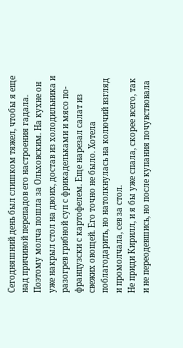Сегодняшний день был слишком тяжел, чтобы я еще над причиной перепадов его настроения гадала. Поэтому молча пошла за Ольховским. На кухне он уже накрыл стол на двоих, достав из холодильника и разогрев грибной суп с фрикадельками и мясо по-французски с картофелем. Еще нарезал салат из свежих овощей. Его точно не было. Хотела поблагодарить, но натолкнулась на колючий взгляд и промолчала, сев за стол.
Не приди Кирилл, и я бы уже спала, скорее всего, так и не переодевшись, но после купания почувствовала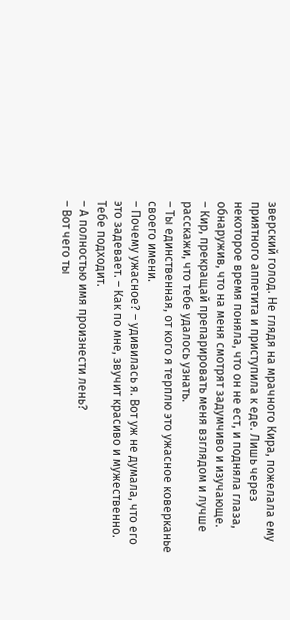зверский голод. Не глядя на мрачного Кира, пожелала ему приятного аппетита и приступила к еде. Лишь через некоторое время поняла, что он не ест, и подняла глаза, обнаружив, что на меня смотрят задумчиво и изучающе.
– Кир, прекращай препарировать меня взглядом и лучше расскажи, что тебе удалось узнать.
– Ты единственная, от кого я терплю это ужасное коверканье своего имени.
– Почему ужасное? – удивилась я. Вот уж не думала, что его это задевает. – Как по мне, звучит красиво и мужественно. Тебе подходит.
– А полностью имя произнести лень?
– Вот чего ты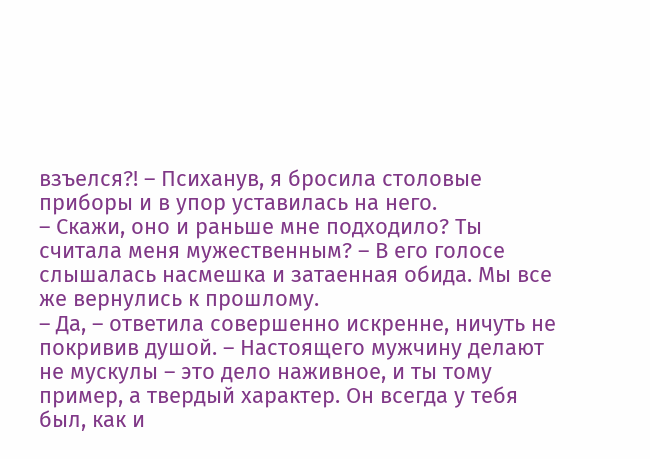взъелся?! – Психанув, я бросила столовые приборы и в упор уставилась на него.
– Скажи, оно и раньше мне подходило? Ты считала меня мужественным? – В его голосе слышалась насмешка и затаенная обида. Мы все же вернулись к прошлому.
– Да, – ответила совершенно искренне, ничуть не покривив душой. – Настоящего мужчину делают не мускулы – это дело наживное, и ты тому пример, а твердый характер. Он всегда у тебя был, как и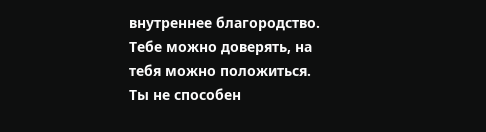внутреннее благородство. Тебе можно доверять, на тебя можно положиться. Ты не способен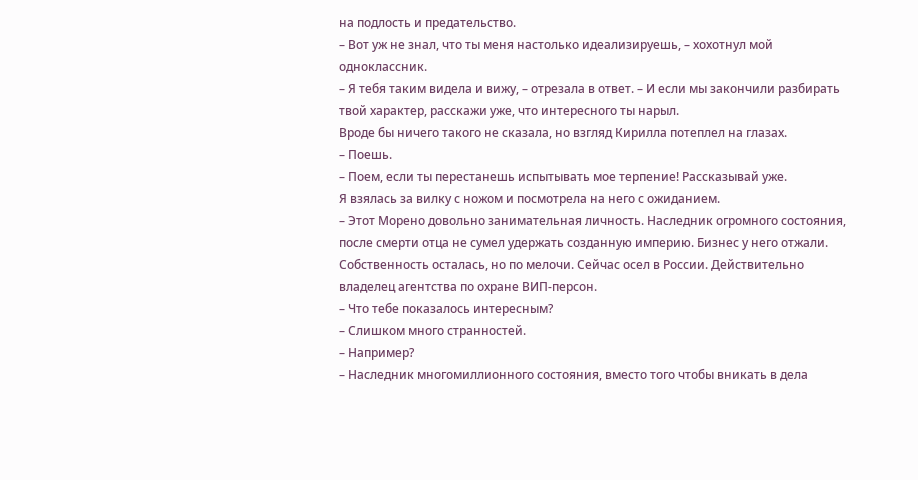на подлость и предательство.
– Вот уж не знал, что ты меня настолько идеализируешь, – хохотнул мой одноклассник.
– Я тебя таким видела и вижу, – отрезала в ответ. – И если мы закончили разбирать твой характер, расскажи уже, что интересного ты нарыл.
Вроде бы ничего такого не сказала, но взгляд Кирилла потеплел на глазах.
– Поешь.
– Поем, если ты перестанешь испытывать мое терпение! Рассказывай уже.
Я взялась за вилку с ножом и посмотрела на него с ожиданием.
– Этот Морено довольно занимательная личность. Наследник огромного состояния, после смерти отца не сумел удержать созданную империю. Бизнес у него отжали. Собственность осталась, но по мелочи. Сейчас осел в России. Действительно владелец агентства по охране ВИП-персон.
– Что тебе показалось интересным?
– Слишком много странностей.
– Например?
– Наследник многомиллионного состояния, вместо того чтобы вникать в дела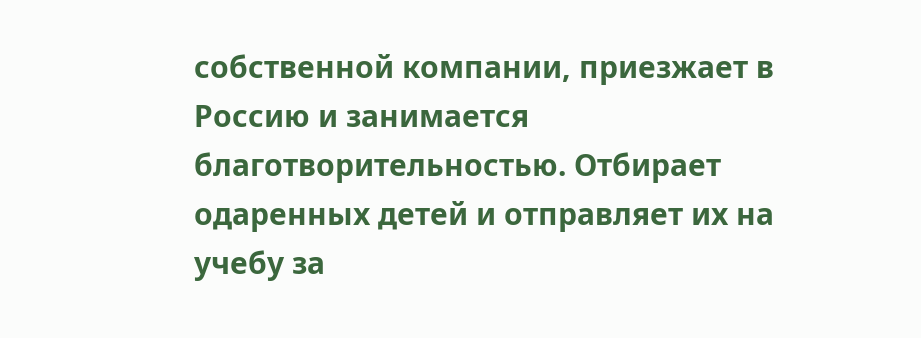собственной компании, приезжает в Россию и занимается благотворительностью. Отбирает одаренных детей и отправляет их на учебу за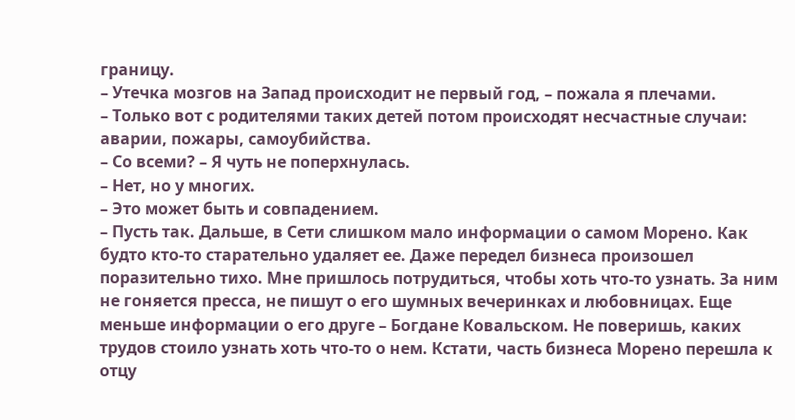границу.
– Утечка мозгов на Запад происходит не первый год, – пожала я плечами.
– Только вот с родителями таких детей потом происходят несчастные случаи: аварии, пожары, самоубийства.
– Со всеми? – Я чуть не поперхнулась.
– Нет, но у многих.
– Это может быть и совпадением.
– Пусть так. Дальше, в Сети слишком мало информации о самом Морено. Как будто кто-то старательно удаляет ее. Даже передел бизнеса произошел поразительно тихо. Мне пришлось потрудиться, чтобы хоть что-то узнать. За ним не гоняется пресса, не пишут о его шумных вечеринках и любовницах. Еще меньше информации о его друге – Богдане Ковальском. Не поверишь, каких трудов стоило узнать хоть что-то о нем. Кстати, часть бизнеса Морено перешла к отцу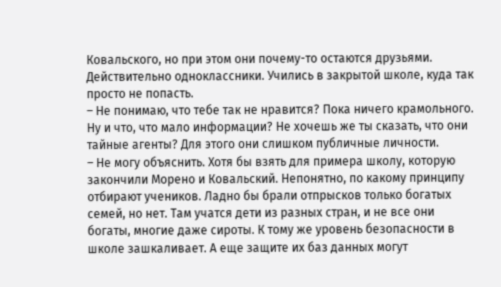Ковальского, но при этом они почему-то остаются друзьями. Действительно одноклассники. Учились в закрытой школе, куда так просто не попасть.
– Не понимаю, что тебе так не нравится? Пока ничего крамольного. Ну и что, что мало информации? Не хочешь же ты сказать, что они тайные агенты? Для этого они слишком публичные личности.
– Не могу объяснить. Хотя бы взять для примера школу, которую закончили Морено и Ковальский. Непонятно, по какому принципу отбирают учеников. Ладно бы брали отпрысков только богатых семей, но нет. Там учатся дети из разных стран, и не все они богаты, многие даже сироты. К тому же уровень безопасности в школе зашкаливает. А еще защите их баз данных могут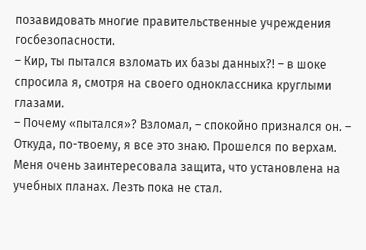позавидовать многие правительственные учреждения госбезопасности.
– Кир, ты пытался взломать их базы данных?! – в шоке спросила я, смотря на своего одноклассника круглыми глазами.
– Почему «пытался»? Взломал, – спокойно признался он. – Откуда, по-твоему, я все это знаю. Прошелся по верхам. Меня очень заинтересовала защита, что установлена на учебных планах. Лезть пока не стал.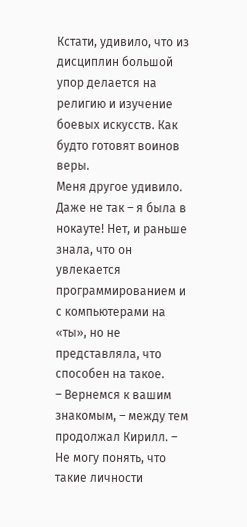Кстати, удивило, что из дисциплин большой упор делается на религию и изучение боевых искусств. Как будто готовят воинов веры.
Меня другое удивило. Даже не так – я была в нокауте! Нет, и раньше знала, что он увлекается программированием и с компьютерами на «ты», но не представляла, что способен на такое.
– Вернемся к вашим знакомым, – между тем продолжал Кирилл. – Не могу понять, что такие личности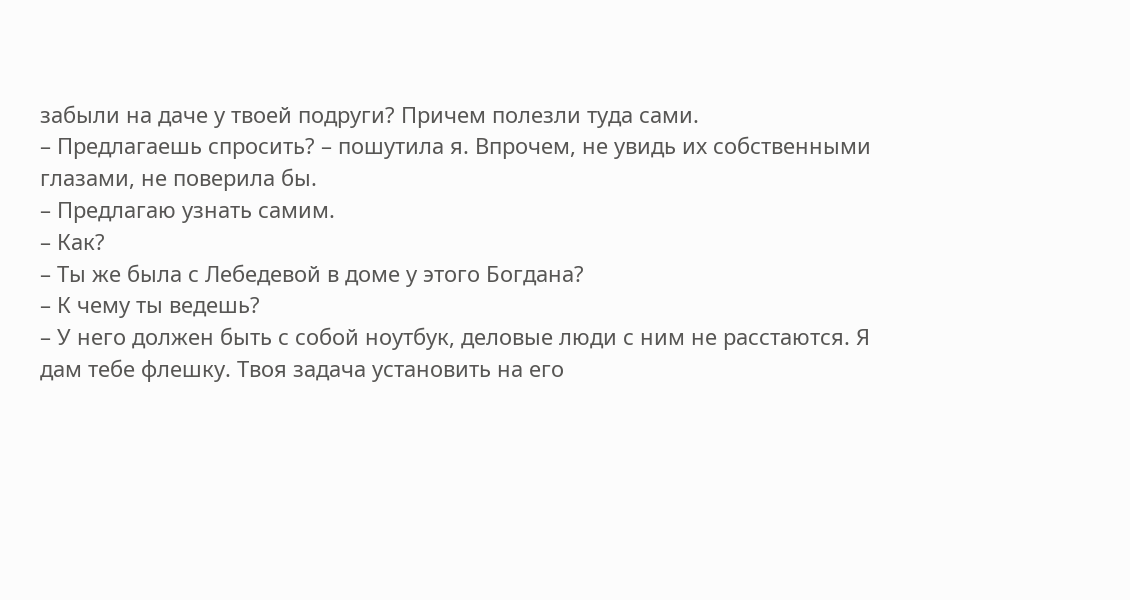забыли на даче у твоей подруги? Причем полезли туда сами.
– Предлагаешь спросить? – пошутила я. Впрочем, не увидь их собственными глазами, не поверила бы.
– Предлагаю узнать самим.
– Как?
– Ты же была с Лебедевой в доме у этого Богдана?
– К чему ты ведешь?
– У него должен быть с собой ноутбук, деловые люди с ним не расстаются. Я дам тебе флешку. Твоя задача установить на его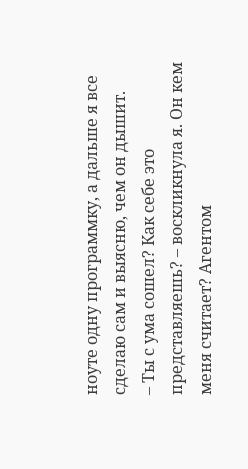ноуте одну программку, а дальше я все сделаю сам и выясню, чем он дышит.
– Ты с ума сошел? Как себе это представляешь? – воскликнула я. Он кем меня считает? Агентом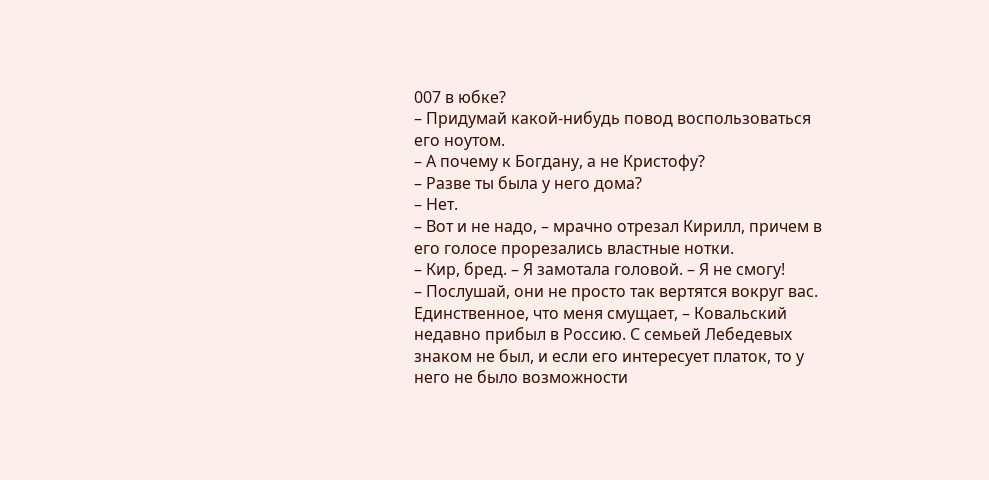007 в юбке?
– Придумай какой-нибудь повод воспользоваться его ноутом.
– А почему к Богдану, а не Кристофу?
– Разве ты была у него дома?
– Нет.
– Вот и не надо, – мрачно отрезал Кирилл, причем в его голосе прорезались властные нотки.
– Кир, бред. – Я замотала головой. – Я не смогу!
– Послушай, они не просто так вертятся вокруг вас. Единственное, что меня смущает, – Ковальский недавно прибыл в Россию. С семьей Лебедевых знаком не был, и если его интересует платок, то у него не было возможности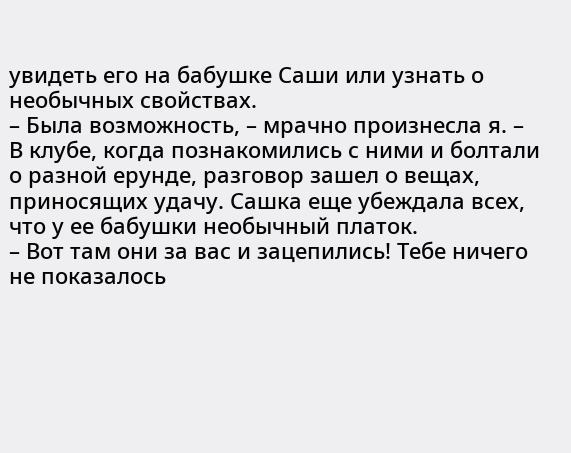увидеть его на бабушке Саши или узнать о необычных свойствах.
– Была возможность, – мрачно произнесла я. – В клубе, когда познакомились с ними и болтали о разной ерунде, разговор зашел о вещах, приносящих удачу. Сашка еще убеждала всех, что у ее бабушки необычный платок.
– Вот там они за вас и зацепились! Тебе ничего не показалось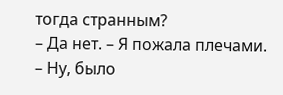тогда странным?
– Да нет. – Я пожала плечами. – Ну, было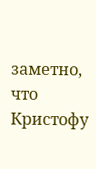заметно, что Кристофу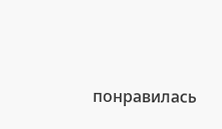понравилась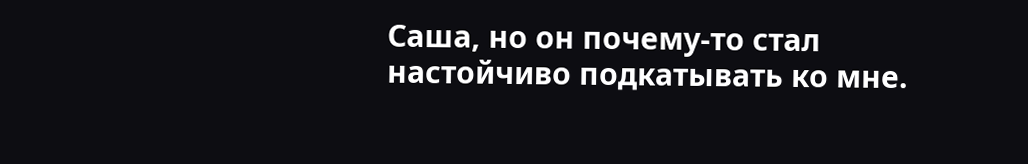Саша, но он почему-то стал настойчиво подкатывать ко мне.